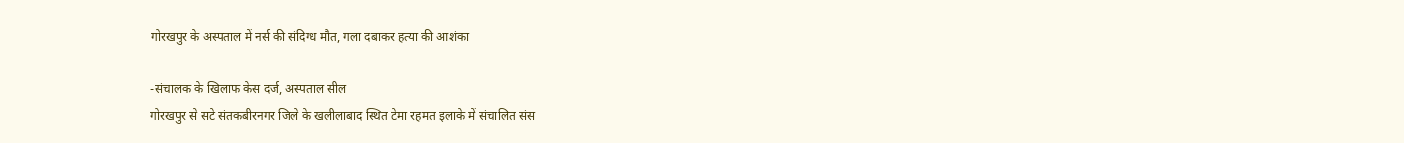गोरखपुर के अस्पताल में नर्स की संदिग्ध मौत, गला दबाकर हत्या की आशंका

-संचालक के खिलाफ केस दर्ज, अस्पताल सील
गोरखपुर से सटे संतकबीरनगर जिले के खलीलाबाद स्थित टेमा रहमत इलाके में संचालित संस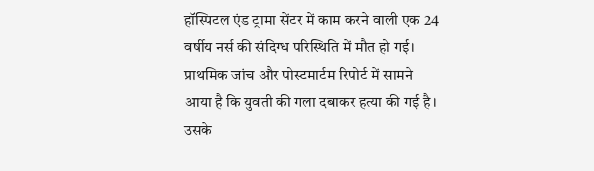हॉस्पिटल एंड ट्रामा सेंटर में काम करने वाली एक 24 वर्षीय नर्स की संदिग्ध परिस्थिति में मौत हो गई। प्राथमिक जांच और पोस्टमार्टम रिपोर्ट में सामने आया है कि युवती की गला दबाकर हत्या की गई है। उसके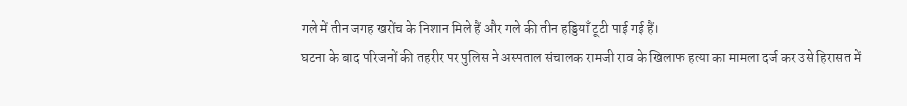गले में तीन जगह खरोंच के निशान मिले हैं और गले की तीन हड्डियाँ टूटी पाई गई हैं।
घटना के बाद परिजनों की तहरीर पर पुलिस ने अस्पताल संचालक रामजी राव के खिलाफ हत्या का मामला दर्ज कर उसे हिरासत में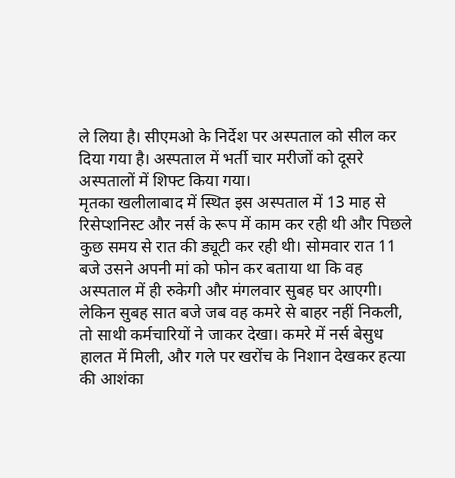ले लिया है। सीएमओ के निर्देश पर अस्पताल को सील कर दिया गया है। अस्पताल में भर्ती चार मरीजों को दूसरे अस्पतालों में शिफ्ट किया गया।
मृतका खलीलाबाद में स्थित इस अस्पताल में 13 माह से रिसेप्शनिस्ट और नर्स के रूप में काम कर रही थी और पिछले कुछ समय से रात की ड्यूटी कर रही थी। सोमवार रात 11 बजे उसने अपनी मां को फोन कर बताया था कि वह अस्पताल में ही रुकेगी और मंगलवार सुबह घर आएगी। लेकिन सुबह सात बजे जब वह कमरे से बाहर नहीं निकली, तो साथी कर्मचारियों ने जाकर देखा। कमरे में नर्स बेसुध हालत में मिली, और गले पर खरोंच के निशान देखकर हत्या की आशंका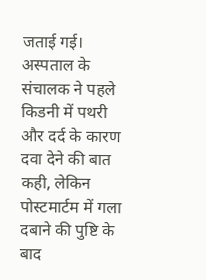जताई गई।
अस्पताल के संचालक ने पहले किडनी में पथरी और दर्द के कारण दवा देने की बात कही, लेकिन पोस्टमार्टम में गला दबाने की पुष्टि के बाद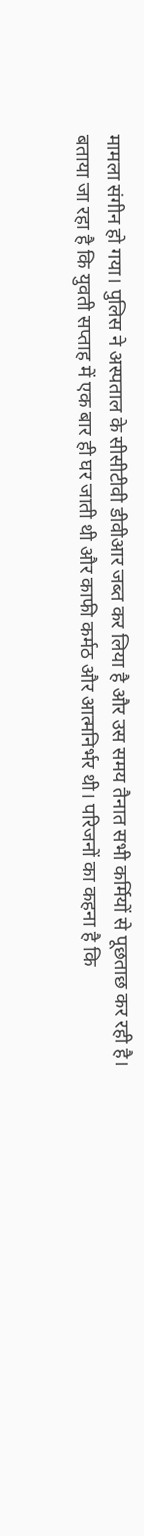मामला संगीन हो गया। पुलिस ने अस्पताल के सीसीटीवी डीवीआर जब्त कर लिया है और उस समय तैनात सभी कर्मियों से पूछताछ कर रही है।
बताया जा रहा है कि युवती सप्ताह में एक बार ही घर जाती थी और काफी कर्मठ और आत्मनिर्भर थी। परिजनों का कहना है कि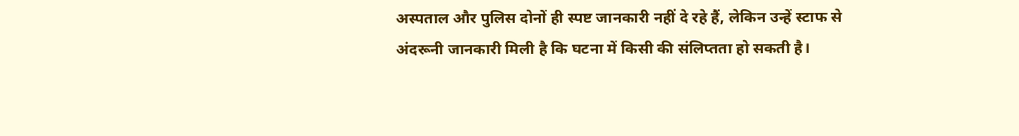अस्पताल और पुलिस दोनों ही स्पष्ट जानकारी नहीं दे रहे हैं, लेकिन उन्हें स्टाफ से अंदरूनी जानकारी मिली है कि घटना में किसी की संलिप्तता हो सकती है।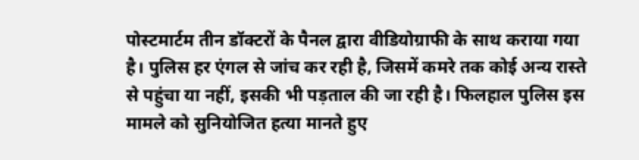पोस्टमार्टम तीन डॉक्टरों के पैनल द्वारा वीडियोग्राफी के साथ कराया गया है। पुलिस हर एंगल से जांच कर रही है, जिसमें कमरे तक कोई अन्य रास्ते से पहुंचा या नहीं, इसकी भी पड़ताल की जा रही है। फिलहाल पुलिस इस मामले को सुनियोजित हत्या मानते हुए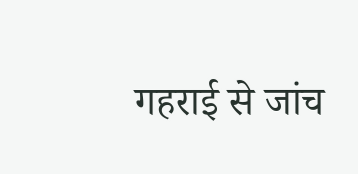गहराई से जांच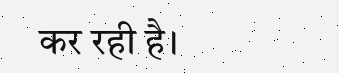कर रही है।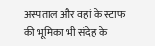अस्पताल और वहां के स्टाफ की भूमिका भी संदेह के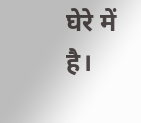घेरे में है।